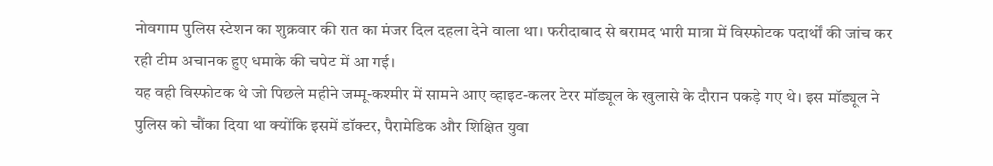नोवगाम पुलिस स्टेशन का शुक्रवार की रात का मंजर दिल दहला देने वाला था। फरीदाबाद से बरामद भारी मात्रा में विस्फोटक पदार्थों की जांच कर रही टीम अचानक हुए धमाके की चपेट में आ गई।
यह वही विस्फोटक थे जो पिछले महीने जम्मू-कश्मीर में सामने आए व्हाइट-कलर टेरर मॉड्यूल के खुलासे के दौरान पकड़े गए थे। इस मॉड्यूल ने पुलिस को चौंका दिया था क्योंकि इसमें डॉक्टर, पैरामेडिक और शिक्षित युवा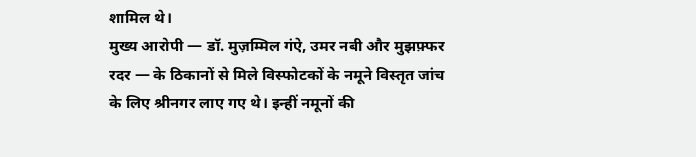शामिल थे।
मुख्य आरोपी — डॉ. मुज़म्मिल गंऐ, उमर नबी और मुझफ़्फर रदर — के ठिकानों से मिले विस्फोटकों के नमूने विस्तृत जांच के लिए श्रीनगर लाए गए थे। इन्हीं नमूनों की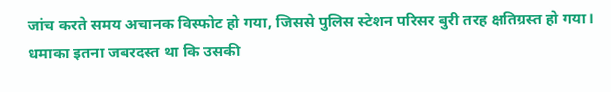जांच करते समय अचानक विस्फोट हो गया, जिससे पुलिस स्टेशन परिसर बुरी तरह क्षतिग्रस्त हो गया।
धमाका इतना जबरदस्त था कि उसकी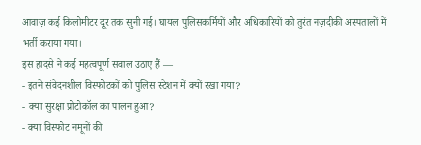आवाज़ कई किलोमीटर दूर तक सुनी गई। घायल पुलिसकर्मियों और अधिकारियों को तुरंत नज़दीकी अस्पतालों में भर्ती कराया गया।
इस हादसे ने कई महत्वपूर्ण सवाल उठाए हैं —
- इतने संवेदनशील विस्फोटकों को पुलिस स्टेशन में क्यों रखा गया?
- क्या सुरक्षा प्रोटोकॉल का पालन हुआ?
- क्या विस्फोट नमूनों की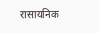रासायनिक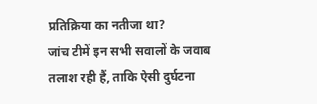प्रतिक्रिया का नतीजा था?
जांच टीमें इन सभी सवालों के जवाब तलाश रही हैं, ताकि ऐसी दुर्घटना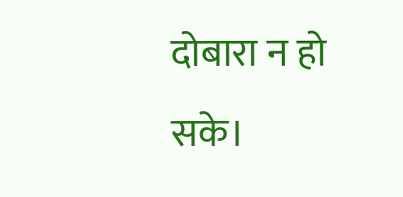दोबारा न हो सके।